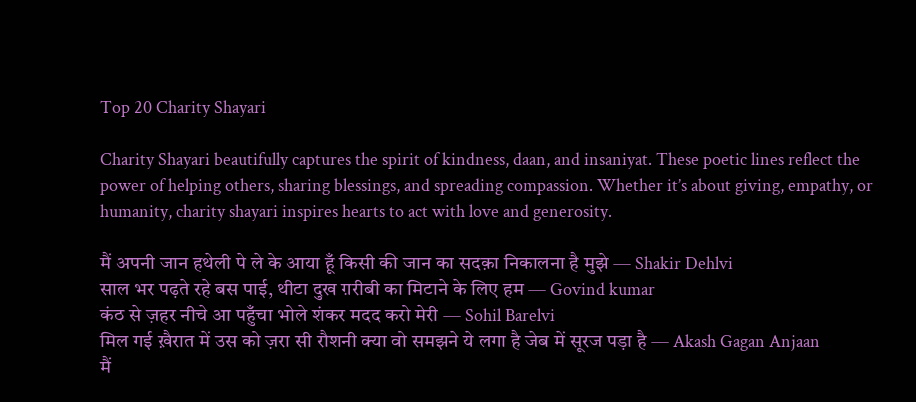Top 20 Charity Shayari

Charity Shayari beautifully captures the spirit of kindness, daan, and insaniyat. These poetic lines reflect the power of helping others, sharing blessings, and spreading compassion. Whether it’s about giving, empathy, or humanity, charity shayari inspires hearts to act with love and generosity.

मैं अपनी जान हथेली पे ले के आया हूँ किसी की जान का सदक़ा निकालना है मुझे — Shakir Dehlvi
साल भर पढ़ते रहे बस पाई, थीटा दुख ग़रीबी का मिटाने के लिए हम — Govind kumar
कंठ से ज़हर नीचे आ पहुँचा भोले शंकर मदद करो मेरी — Sohil Barelvi
मिल गई ख़ैरात में उस को ज़रा सी रौशनी क्या वो समझने ये लगा है जेब में सूरज पड़ा है — Akash Gagan Anjaan
मैं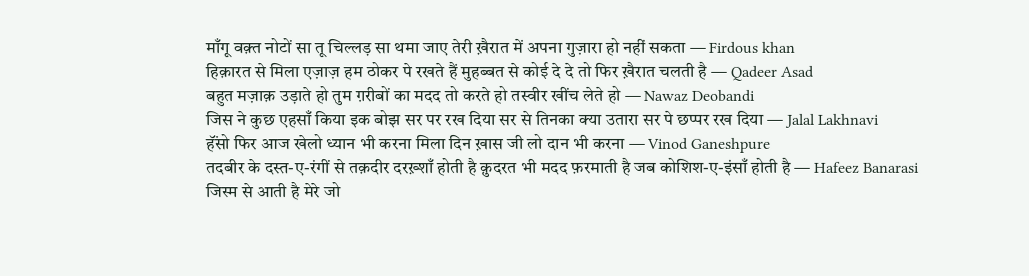माँगू वक़्त नोटों सा तू चिल्लड़ सा थमा जाए तेरी ख़ैरात में अपना गुज़ारा हो नहीं सकता — Firdous khan
हिक़ारत से मिला एज़ाज़ हम ठोकर पे रखते हैं मुहब्बत से कोई दे दे तो फिर ख़ैरात चलती है — Qadeer Asad
बहुत मज़ाक़ उड़ाते हो तुम ग़रीबों का मदद तो करते हो तस्वीर खींच लेते हो — Nawaz Deobandi
जिस ने कुछ एहसाँ किया इक बोझ सर पर रख दिया सर से तिनका क्या उतारा सर पे छप्पर रख दिया — Jalal Lakhnavi
हॅंसो फिर आज खेलो ध्यान भी करना मिला दिन ख़ास जी लो दान भी करना — Vinod Ganeshpure
तदबीर के दस्त-ए-रंगीं से तक़दीर दरख़्शाँ होती है क़ुदरत भी मदद फ़रमाती है जब कोशिश-ए-इंसाँ होती है — Hafeez Banarasi
जिस्म से आती है मेरे जो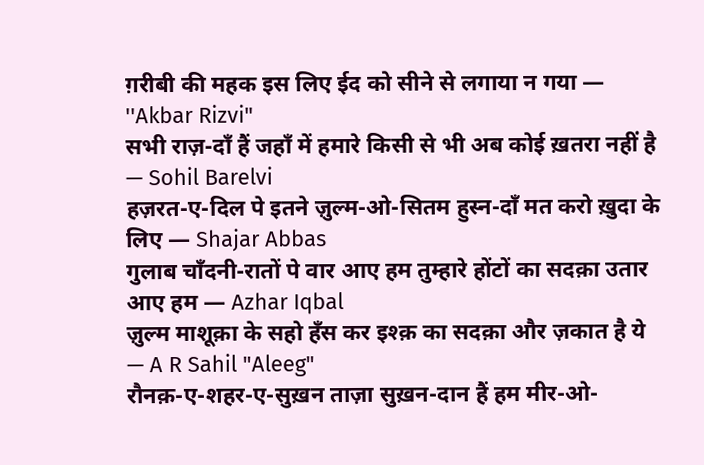ग़रीबी की महक इस लिए ईद को सीने से लगाया न गया — ''Akbar Rizvi"
सभी राज़-दाँ हैं जहाँ में हमारे किसी से भी अब कोई ख़तरा नहीं है — Sohil Barelvi
हज़रत-ए-दिल पे इतने ज़ुल्म-ओ-सितम हुस्न-दाँ मत करो ख़ुदा के लिए — Shajar Abbas
गुलाब चाँदनी-रातों पे वार आए हम तुम्हारे होंटों का सदक़ा उतार आए हम — Azhar Iqbal
ज़ुल्म माशूक़ा के सहो हँस कर इश्क़ का सदक़ा और ज़कात है ये — A R Sahil "Aleeg"
रौनक़-ए-शहर-ए-सुख़न ताज़ा सुख़न-दान हैं हम मीर-ओ-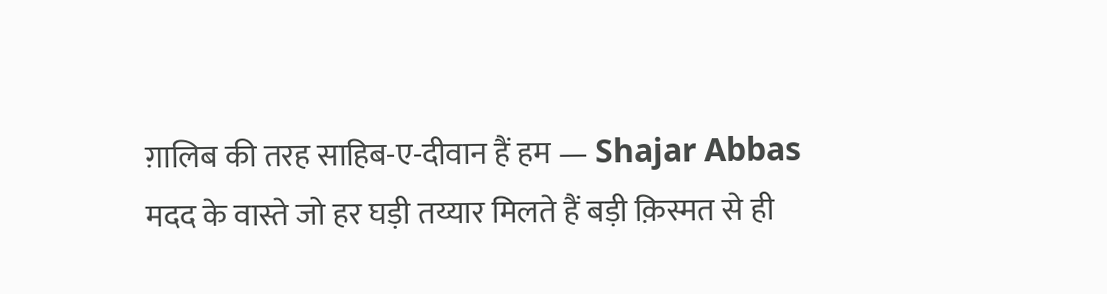ग़ालिब की तरह साहिब-ए-दीवान हैं हम — Shajar Abbas
मदद के वास्ते जो हर घड़ी तय्यार मिलते हैं बड़ी क़िस्मत से ही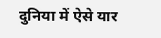दुनिया में ऐसे यार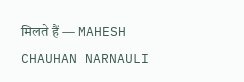मिलते हैं — MAHESH CHAUHAN NARNAULI